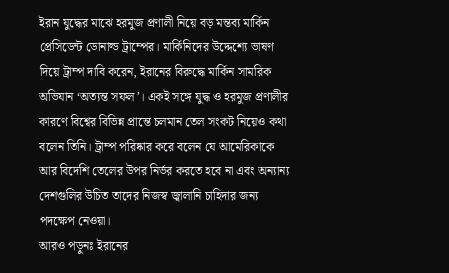ইরান যুদ্ধের মাঝে হরমুজ প্রণালী নিয়ে বড় মন্তব্য মার্কিন প্রেসিডেন্ট ডোনাল্ড ট্রাম্পের। মার্কিনিদের উদ্দেশ্যে ভাষণ দিয়ে ট্রাম্প দাবি করেন, ইরানের বিরুদ্ধে মার্কিন সামরিক অভিযান ‘অত্যন্ত সফল’। একই সঙ্গে যুদ্ধ ও হরমুজ প্রণালীর কারণে বিশ্বের বিভিন্ন প্রান্তে চলমান তেল সংকট নিয়েও কথা বলেন তিনি। ট্রাম্প পরিষ্কার করে বলেন যে আমেরিকাকে আর বিদেশি তেলের উপর নির্ভর করতে হবে না এবং অন্যান্য দেশগুলির উচিত তাদের নিজস্ব জ্বালানি চাহিদার জন্য পদক্ষেপ নেওয়া।
আরও পড়ুনঃ ইরানের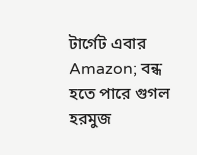টার্গেট এবার Amazon; বন্ধ হতে পারে গুগল
হরমুজ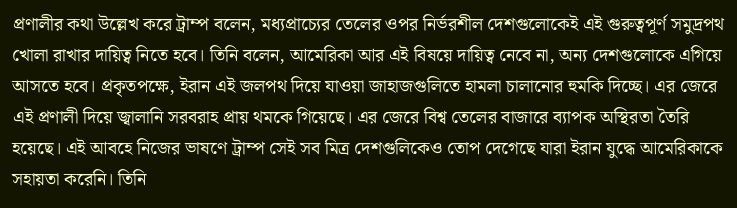প্রণালীর কথা উল্লেখ করে ট্রাম্প বলেন, মধ্যপ্রাচ্যের তেলের ওপর নির্ভরশীল দেশগুলোকেই এই গুরুত্বপূর্ণ সমুদ্রপথ খোলা রাখার দায়িত্ব নিতে হবে। তিনি বলেন, আমেরিকা আর এই বিষয়ে দায়িত্ব নেবে না, অন্য দেশগুলোকে এগিয়ে আসতে হবে। প্রকৃতপক্ষে, ইরান এই জলপথ দিয়ে যাওয়া জাহাজগুলিতে হামলা চালানোর হুমকি দিচ্ছে। এর জেরে এই প্রণালী দিয়ে জ্বালানি সরবরাহ প্রায় থমকে গিয়েছে। এর জেরে বিশ্ব তেলের বাজারে ব্যাপক অস্থিরতা তৈরি হয়েছে। এই আবহে নিজের ভাষণে ট্রাম্প সেই সব মিত্র দেশগুলিকেও তোপ দেগেছে যারা ইরান যুদ্ধে আমেরিকাকে সহায়তা করেনি। তিনি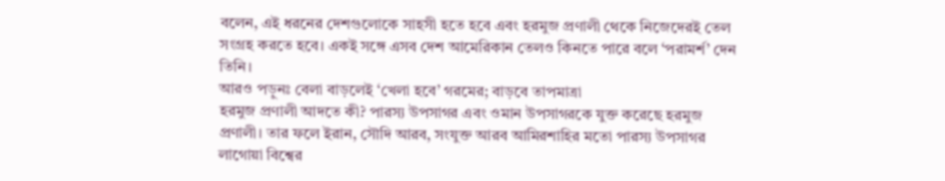বলেন, এই ধরনের দেশগুলোকে সাহসী হতে হবে এবং হরমুজ প্রণালী থেকে নিজেদেরই তেল সংগ্রহ করতে হবে। একই সঙ্গে এসব দেশ আমেরিকান তেলও কিনতে পারে বলে ‘পরামর্শ’ দেন তিনি।
আরও পড়ুনঃ বেলা বাড়লেই ‘খেলা হবে’ গরমের; বাড়বে তাপমাত্রা
হরমুজ প্রণালী আদতে কী? পারস্য উপসাগর এবং ওমান উপসাগরকে যুক্ত করেছে হরমুজ প্রণালী। তার ফলে ইরান, সৌদি আরব, সংযুক্ত আরব আমিরশাহির মতো পারস্য উপসাগর লাগোয়া বিশ্বের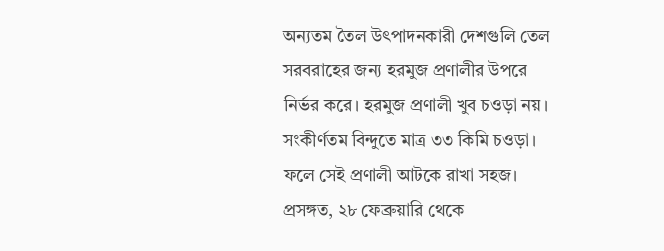অন্যতম তৈল উৎপাদনকারী দেশগুলি তেল সরবরাহের জন্য হরমুজ প্রণালীর উপরে নির্ভর করে। হরমুজ প্রণালী খুব চওড়া নয়। সংকীর্ণতম বিন্দুতে মাত্র ৩৩ কিমি চওড়া। ফলে সেই প্রণালী আটকে রাখা সহজ। প্রসঙ্গত, ২৮ ফেব্রুয়ারি থেকে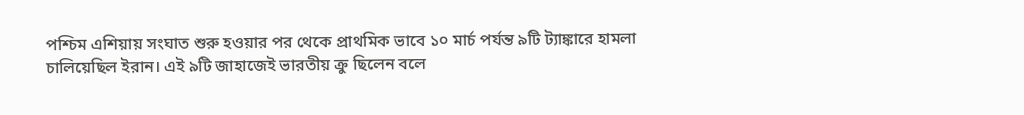পশ্চিম এশিয়ায় সংঘাত শুরু হওয়ার পর থেকে প্রাথমিক ভাবে ১০ মার্চ পর্যন্ত ৯টি ট্যাঙ্কারে হামলা চালিয়েছিল ইরান। এই ৯টি জাহাজেই ভারতীয় ক্রু ছিলেন বলে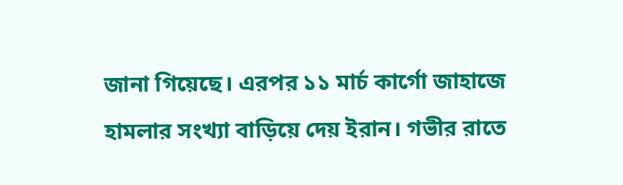জানা গিয়েছে। এরপর ১১ মার্চ কার্গো জাহাজে হামলার সংখ্যা বাড়িয়ে দেয় ইরান। গভীর রাতে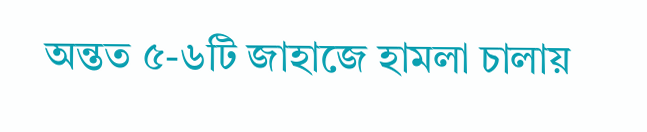অন্তত ৫-৬টি জাহাজে হামলা চালায়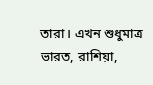তারা। এখন শুধুমাত্র ভারত, রাশিয়া,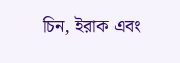চিন, ইরাক এবং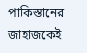পাকিস্তানের জাহাজকেই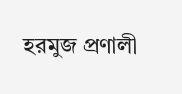হরমুজ প্রণালী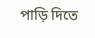পাড়ি দিতে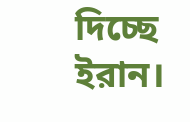দিচ্ছে ইরান।